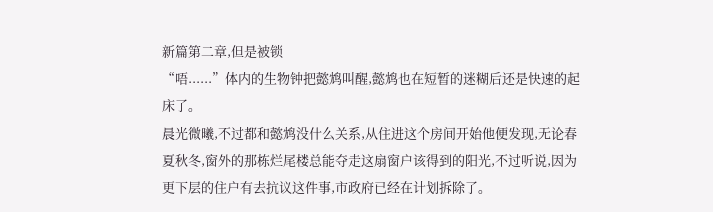新篇第二章,但是被锁
“唔......”体内的生物钟把懿鸩叫醒,懿鸩也在短暂的迷糊后还是快速的起床了。
晨光微曦,不过都和懿鸩没什么关系,从住进这个房间开始他便发现,无论春夏秋冬,窗外的那栋烂尾楼总能夺走这扇窗户该得到的阳光,不过听说,因为更下层的住户有去抗议这件事,市政府已经在计划拆除了。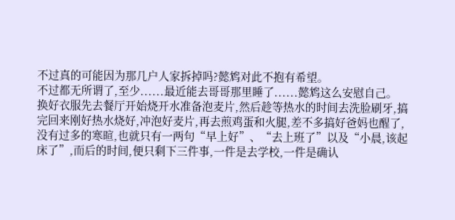不过真的可能因为那几户人家拆掉吗?懿鸩对此不抱有希望。
不过都无所谓了,至少......最近能去哥哥那里睡了......懿鸩这么安慰自己。
换好衣服先去餐厅开始烧开水准备泡麦片,然后趁等热水的时间去洗脸刷牙,搞完回来刚好热水烧好,冲泡好麦片,再去煎鸡蛋和火腿,差不多搞好爸妈也醒了,没有过多的寒暄,也就只有一两句“早上好”、“去上班了”以及“小晨,该起床了”,而后的时间,便只剩下三件事,一件是去学校,一件是确认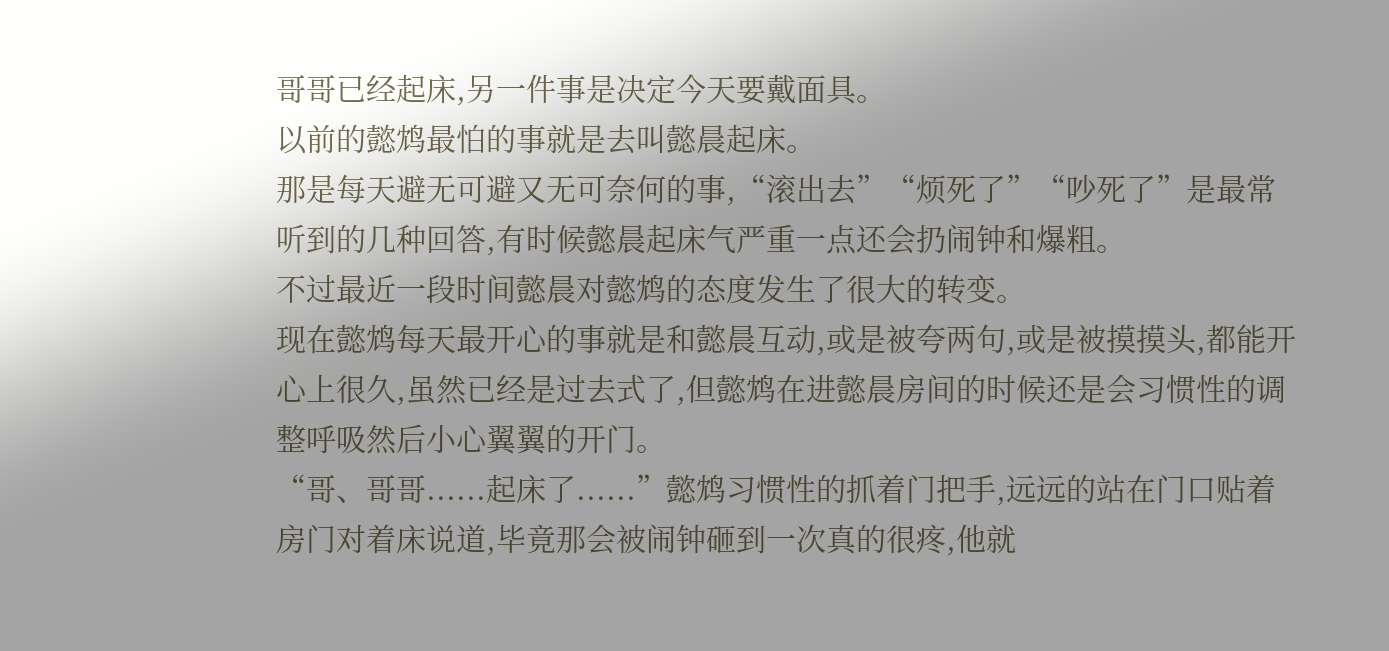哥哥已经起床,另一件事是决定今天要戴面具。
以前的懿鸩最怕的事就是去叫懿晨起床。
那是每天避无可避又无可奈何的事,“滚出去”“烦死了”“吵死了”是最常听到的几种回答,有时候懿晨起床气严重一点还会扔闹钟和爆粗。
不过最近一段时间懿晨对懿鸩的态度发生了很大的转变。
现在懿鸩每天最开心的事就是和懿晨互动,或是被夸两句,或是被摸摸头,都能开心上很久,虽然已经是过去式了,但懿鸩在进懿晨房间的时候还是会习惯性的调整呼吸然后小心翼翼的开门。
“哥、哥哥......起床了......”懿鸩习惯性的抓着门把手,远远的站在门口贴着房门对着床说道,毕竟那会被闹钟砸到一次真的很疼,他就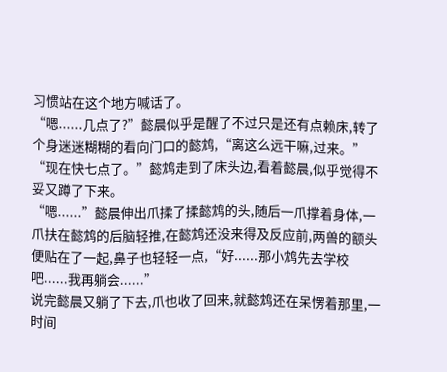习惯站在这个地方喊话了。
“嗯......几点了?”懿晨似乎是醒了不过只是还有点赖床,转了个身迷迷糊糊的看向门口的懿鸩,“离这么远干嘛,过来。”
“现在快七点了。”懿鸩走到了床头边,看着懿晨,似乎觉得不妥又蹲了下来。
“嗯......”懿晨伸出爪揉了揉懿鸩的头,随后一爪撑着身体,一爪扶在懿鸩的后脑轻推,在懿鸩还没来得及反应前,两兽的额头便贴在了一起,鼻子也轻轻一点,“好......那小鸩先去学校吧......我再躺会......”
说完懿晨又躺了下去,爪也收了回来,就懿鸩还在呆愣着那里,一时间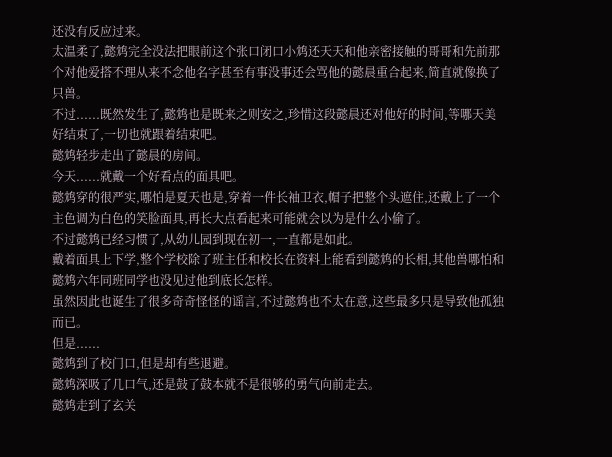还没有反应过来。
太温柔了,懿鸩完全没法把眼前这个张口闭口小鸩还天天和他亲密接触的哥哥和先前那个对他爱搭不理从来不念他名字甚至有事没事还会骂他的懿晨重合起来,简直就像换了只兽。
不过......既然发生了,懿鸩也是既来之则安之,珍惜这段懿晨还对他好的时间,等哪天美好结束了,一切也就跟着结束吧。
懿鸩轻步走出了懿晨的房间。
今天......就戴一个好看点的面具吧。
懿鸩穿的很严实,哪怕是夏天也是,穿着一件长袖卫衣,帽子把整个头遮住,还戴上了一个主色调为白色的笑脸面具,再长大点看起来可能就会以为是什么小偷了。
不过懿鸩已经习惯了,从幼儿园到现在初一,一直都是如此。
戴着面具上下学,整个学校除了班主任和校长在资料上能看到懿鸩的长相,其他兽哪怕和懿鸩六年同班同学也没见过他到底长怎样。
虽然因此也诞生了很多奇奇怪怪的谣言,不过懿鸩也不太在意,这些最多只是导致他孤独而已。
但是......
懿鸩到了校门口,但是却有些退避。
懿鸩深吸了几口气,还是鼓了鼓本就不是很够的勇气向前走去。
懿鸩走到了玄关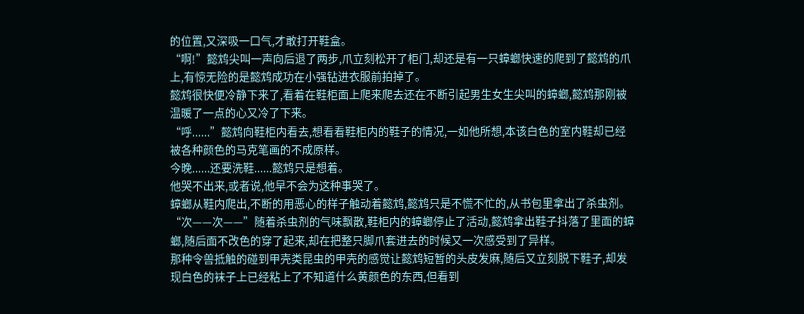的位置,又深吸一口气,才敢打开鞋盒。
“啊!”懿鸩尖叫一声向后退了两步,爪立刻松开了柜门,却还是有一只蟑螂快速的爬到了懿鸩的爪上,有惊无险的是懿鸩成功在小强钻进衣服前拍掉了。
懿鸩很快便冷静下来了,看着在鞋柜面上爬来爬去还在不断引起男生女生尖叫的蟑螂,懿鸩那刚被温暖了一点的心又冷了下来。
“呼......”懿鸩向鞋柜内看去,想看看鞋柜内的鞋子的情况,一如他所想,本该白色的室内鞋却已经被各种颜色的马克笔画的不成原样。
今晚......还要洗鞋......懿鸩只是想着。
他哭不出来,或者说,他早不会为这种事哭了。
蟑螂从鞋内爬出,不断的用恶心的样子触动着懿鸩,懿鸩只是不慌不忙的,从书包里拿出了杀虫剂。
“次——次——”随着杀虫剂的气味飘散,鞋柜内的蟑螂停止了活动,懿鸩拿出鞋子抖落了里面的蟑螂,随后面不改色的穿了起来,却在把整只脚爪套进去的时候又一次感受到了异样。
那种令兽抵触的碰到甲壳类昆虫的甲壳的感觉让懿鸩短暂的头皮发麻,随后又立刻脱下鞋子,却发现白色的袜子上已经粘上了不知道什么黄颜色的东西,但看到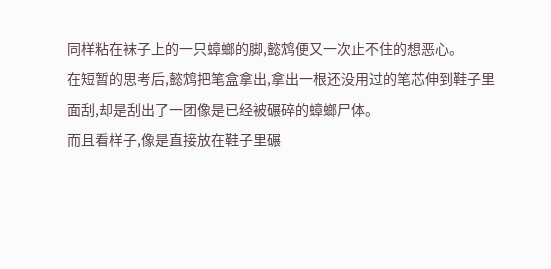同样粘在袜子上的一只蟑螂的脚,懿鸩便又一次止不住的想恶心。
在短暂的思考后,懿鸩把笔盒拿出,拿出一根还没用过的笔芯伸到鞋子里面刮,却是刮出了一团像是已经被碾碎的蟑螂尸体。
而且看样子,像是直接放在鞋子里碾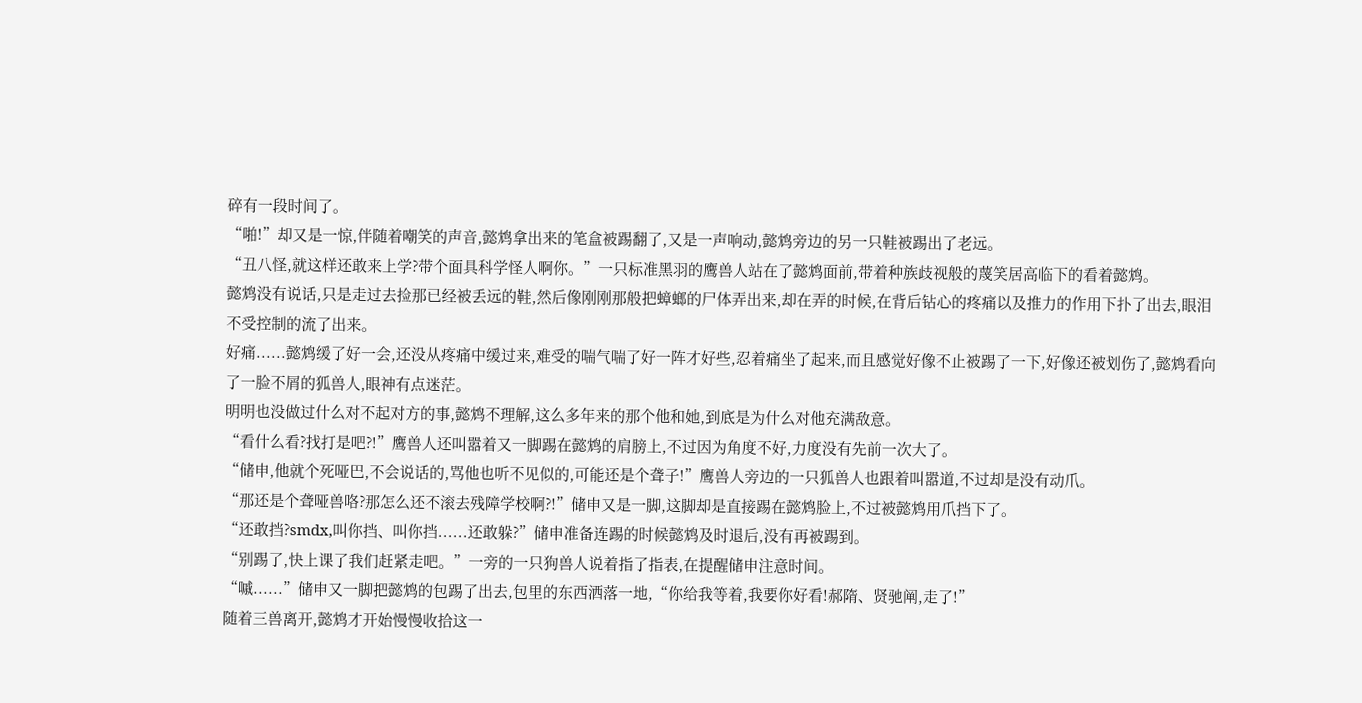碎有一段时间了。
“啪!”却又是一惊,伴随着嘲笑的声音,懿鸩拿出来的笔盒被踢翻了,又是一声响动,懿鸩旁边的另一只鞋被踢出了老远。
“丑八怪,就这样还敢来上学?带个面具科学怪人啊你。”一只标准黑羽的鹰兽人站在了懿鸩面前,带着种族歧视般的蔑笑居高临下的看着懿鸩。
懿鸩没有说话,只是走过去捡那已经被丢远的鞋,然后像刚刚那般把蟑螂的尸体弄出来,却在弄的时候,在背后钻心的疼痛以及推力的作用下扑了出去,眼泪不受控制的流了出来。
好痛......懿鸩缓了好一会,还没从疼痛中缓过来,难受的喘气喘了好一阵才好些,忍着痛坐了起来,而且感觉好像不止被踢了一下,好像还被划伤了,懿鸩看向了一脸不屑的狐兽人,眼神有点迷茫。
明明也没做过什么对不起对方的事,懿鸩不理解,这么多年来的那个他和她,到底是为什么对他充满敌意。
“看什么看?找打是吧?!”鹰兽人还叫嚣着又一脚踢在懿鸩的肩膀上,不过因为角度不好,力度没有先前一次大了。
“储申,他就个死哑巴,不会说话的,骂他也听不见似的,可能还是个聋子!”鹰兽人旁边的一只狐兽人也跟着叫嚣道,不过却是没有动爪。
“那还是个聋哑兽咯?那怎么还不滚去残障学校啊?!”储申又是一脚,这脚却是直接踢在懿鸩脸上,不过被懿鸩用爪挡下了。
“还敢挡?smdx,叫你挡、叫你挡......还敢躲?”储申准备连踢的时候懿鸩及时退后,没有再被踢到。
“别踢了,快上课了我们赶紧走吧。”一旁的一只狗兽人说着指了指表,在提醒储申注意时间。
“嘁......”储申又一脚把懿鸩的包踢了出去,包里的东西洒落一地,“你给我等着,我要你好看!郝隋、贤驰阐,走了!”
随着三兽离开,懿鸩才开始慢慢收拾这一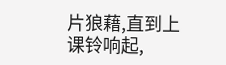片狼藉,直到上课铃响起,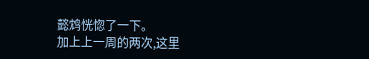懿鸩恍惚了一下。
加上上一周的两次,这里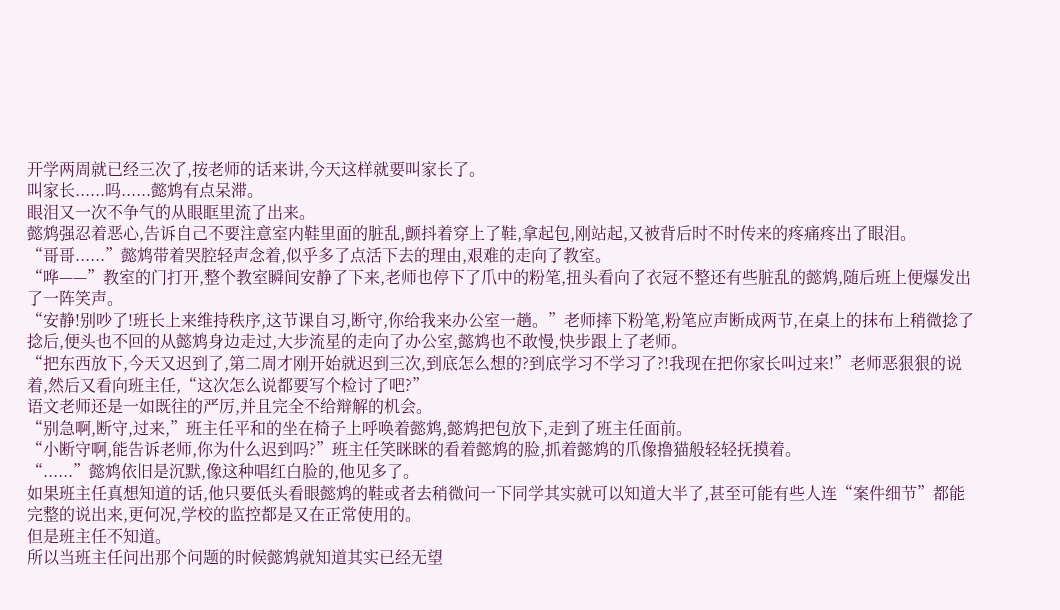开学两周就已经三次了,按老师的话来讲,今天这样就要叫家长了。
叫家长......吗......懿鸩有点呆滞。
眼泪又一次不争气的从眼眶里流了出来。
懿鸩强忍着恶心,告诉自己不要注意室内鞋里面的脏乱,颤抖着穿上了鞋,拿起包,刚站起,又被背后时不时传来的疼痛疼出了眼泪。
“哥哥......”懿鸩带着哭腔轻声念着,似乎多了点活下去的理由,艰难的走向了教室。
“哗——”教室的门打开,整个教室瞬间安静了下来,老师也停下了爪中的粉笔,扭头看向了衣冠不整还有些脏乱的懿鸩,随后班上便爆发出了一阵笑声。
“安静!别吵了!班长上来维持秩序,这节课自习,断守,你给我来办公室一趟。”老师摔下粉笔,粉笔应声断成两节,在桌上的抹布上稍微捻了捻后,便头也不回的从懿鸩身边走过,大步流星的走向了办公室,懿鸩也不敢慢,快步跟上了老师。
“把东西放下,今天又迟到了,第二周才刚开始就迟到三次,到底怎么想的?到底学习不学习了?!我现在把你家长叫过来!”老师恶狠狠的说着,然后又看向班主任,“这次怎么说都要写个检讨了吧?”
语文老师还是一如既往的严厉,并且完全不给辩解的机会。
“别急啊,断守,过来,”班主任平和的坐在椅子上呼唤着懿鸩,懿鸩把包放下,走到了班主任面前。
“小断守啊,能告诉老师,你为什么迟到吗?”班主任笑眯眯的看着懿鸩的脸,抓着懿鸩的爪像撸猫般轻轻抚摸着。
“......”懿鸩依旧是沉默,像这种唱红白脸的,他见多了。
如果班主任真想知道的话,他只要低头看眼懿鸩的鞋或者去稍微问一下同学其实就可以知道大半了,甚至可能有些人连“案件细节”都能完整的说出来,更何况,学校的监控都是又在正常使用的。
但是班主任不知道。
所以当班主任问出那个问题的时候懿鸩就知道其实已经无望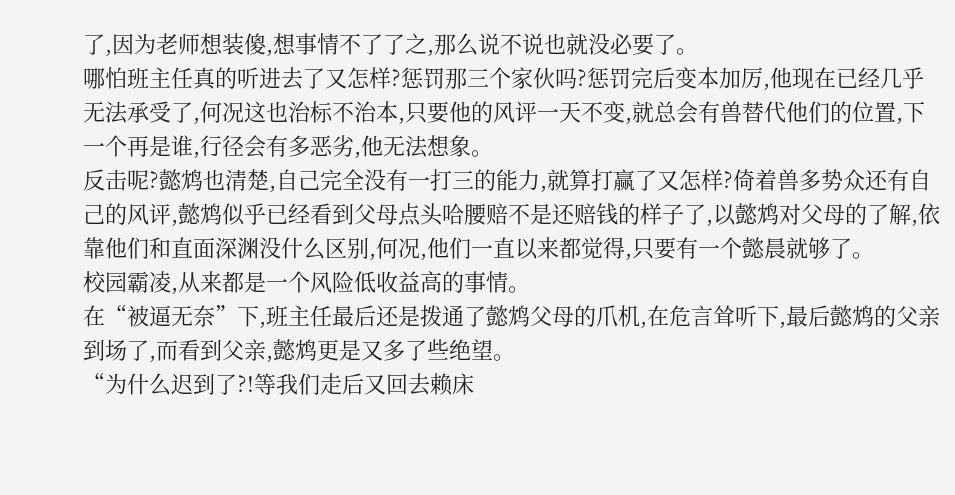了,因为老师想装傻,想事情不了了之,那么说不说也就没必要了。
哪怕班主任真的听进去了又怎样?惩罚那三个家伙吗?惩罚完后变本加厉,他现在已经几乎无法承受了,何况这也治标不治本,只要他的风评一天不变,就总会有兽替代他们的位置,下一个再是谁,行径会有多恶劣,他无法想象。
反击呢?懿鸩也清楚,自己完全没有一打三的能力,就算打赢了又怎样?倚着兽多势众还有自己的风评,懿鸩似乎已经看到父母点头哈腰赔不是还赔钱的样子了,以懿鸩对父母的了解,依靠他们和直面深渊没什么区别,何况,他们一直以来都觉得,只要有一个懿晨就够了。
校园霸凌,从来都是一个风险低收益高的事情。
在“被逼无奈”下,班主任最后还是拨通了懿鸩父母的爪机,在危言耸听下,最后懿鸩的父亲到场了,而看到父亲,懿鸩更是又多了些绝望。
“为什么迟到了?!等我们走后又回去赖床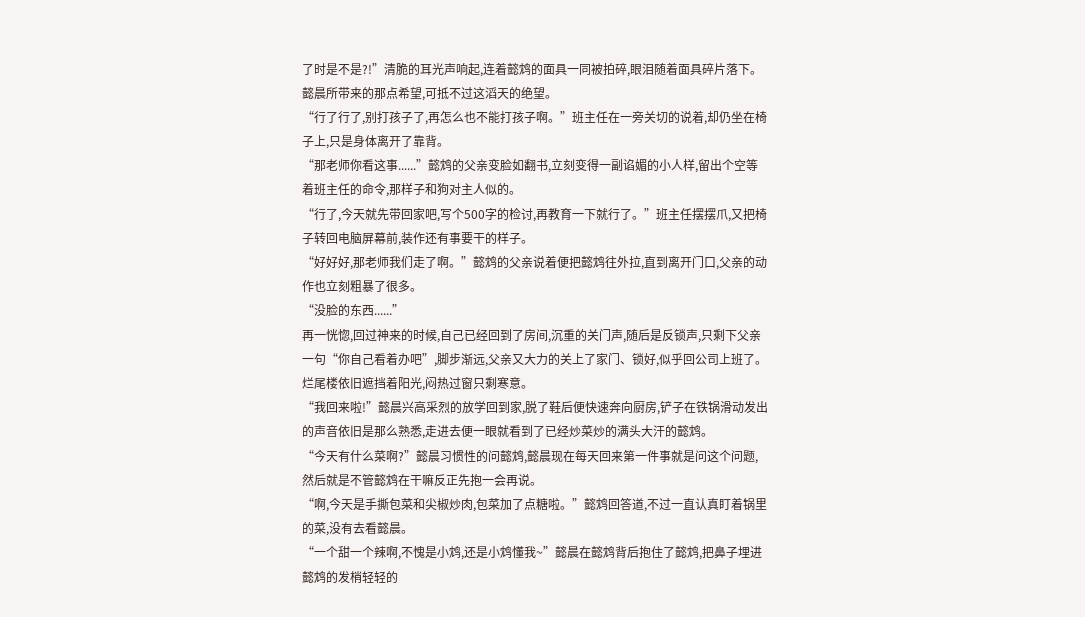了时是不是?!”清脆的耳光声响起,连着懿鸩的面具一同被拍碎,眼泪随着面具碎片落下。
懿晨所带来的那点希望,可抵不过这滔天的绝望。
“行了行了,别打孩子了,再怎么也不能打孩子啊。”班主任在一旁关切的说着,却仍坐在椅子上,只是身体离开了靠背。
“那老师你看这事......”懿鸩的父亲变脸如翻书,立刻变得一副谄媚的小人样,留出个空等着班主任的命令,那样子和狗对主人似的。
“行了,今天就先带回家吧,写个500字的检讨,再教育一下就行了。”班主任摆摆爪,又把椅子转回电脑屏幕前,装作还有事要干的样子。
“好好好,那老师我们走了啊。”懿鸩的父亲说着便把懿鸩往外拉,直到离开门口,父亲的动作也立刻粗暴了很多。
“没脸的东西......”
再一恍惚,回过神来的时候,自己已经回到了房间,沉重的关门声,随后是反锁声,只剩下父亲一句“你自己看着办吧”,脚步渐远,父亲又大力的关上了家门、锁好,似乎回公司上班了。
烂尾楼依旧遮挡着阳光,闷热过窗只剩寒意。
“我回来啦!”懿晨兴高采烈的放学回到家,脱了鞋后便快速奔向厨房,铲子在铁锅滑动发出的声音依旧是那么熟悉,走进去便一眼就看到了已经炒菜炒的满头大汗的懿鸩。
“今天有什么菜啊?”懿晨习惯性的问懿鸩,懿晨现在每天回来第一件事就是问这个问题,然后就是不管懿鸩在干嘛反正先抱一会再说。
“啊,今天是手撕包菜和尖椒炒肉,包菜加了点糖啦。”懿鸩回答道,不过一直认真盯着锅里的菜,没有去看懿晨。
“一个甜一个辣啊,不愧是小鸩,还是小鸩懂我~”懿晨在懿鸩背后抱住了懿鸩,把鼻子埋进懿鸩的发梢轻轻的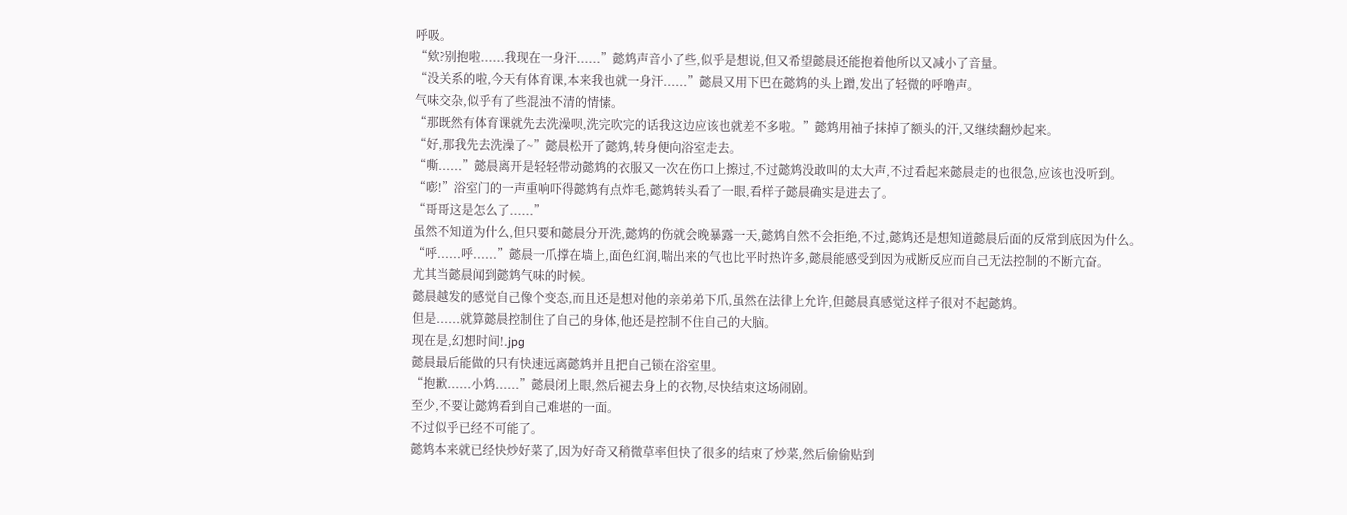呼吸。
“欸?别抱啦......我现在一身汗......”懿鸩声音小了些,似乎是想说,但又希望懿晨还能抱着他所以又减小了音量。
“没关系的啦,今天有体育课,本来我也就一身汗......”懿晨又用下巴在懿鸩的头上蹭,发出了轻微的呼噜声。
气味交杂,似乎有了些混浊不清的情愫。
“那既然有体育课就先去洗澡呗,洗完吹完的话我这边应该也就差不多啦。”懿鸩用袖子抹掉了额头的汗,又继续翻炒起来。
“好,那我先去洗澡了~”懿晨松开了懿鸩,转身便向浴室走去。
“嘶......”懿晨离开是轻轻带动懿鸩的衣服又一次在伤口上擦过,不过懿鸩没敢叫的太大声,不过看起来懿晨走的也很急,应该也没听到。
“嘭!”浴室门的一声重响吓得懿鸩有点炸毛,懿鸩转头看了一眼,看样子懿晨确实是进去了。
“哥哥这是怎么了......”
虽然不知道为什么,但只要和懿晨分开洗,懿鸩的伤就会晚暴露一天,懿鸩自然不会拒绝,不过,懿鸩还是想知道懿晨后面的反常到底因为什么。
“呼......呼......”懿晨一爪撑在墙上,面色红润,喘出来的气也比平时热许多,懿晨能感受到因为戒断反应而自己无法控制的不断亢奋。
尤其当懿晨闻到懿鸩气味的时候。
懿晨越发的感觉自己像个变态,而且还是想对他的亲弟弟下爪,虽然在法律上允许,但懿晨真感觉这样子很对不起懿鸩。
但是......就算懿晨控制住了自己的身体,他还是控制不住自己的大脑。
现在是,幻想时间!.jpg
懿晨最后能做的只有快速远离懿鸩并且把自己锁在浴室里。
“抱歉......小鸩......”懿晨闭上眼,然后褪去身上的衣物,尽快结束这场闹剧。
至少,不要让懿鸩看到自己难堪的一面。
不过似乎已经不可能了。
懿鸩本来就已经快炒好菜了,因为好奇又稍微草率但快了很多的结束了炒菜,然后偷偷贴到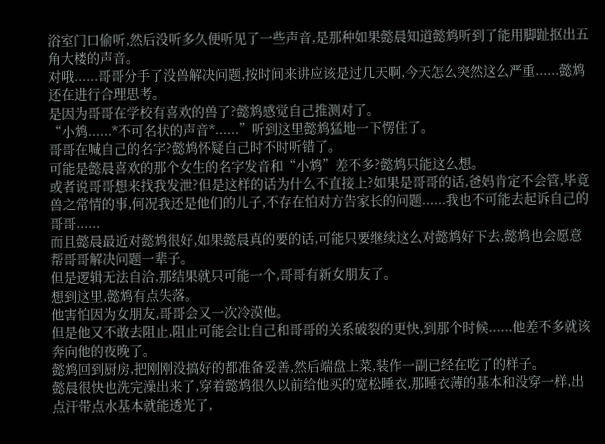浴室门口偷听,然后没听多久便听见了一些声音,是那种如果懿晨知道懿鸩听到了能用脚趾抠出五角大楼的声音。
对哦......哥哥分手了没兽解决问题,按时间来讲应该是过几天啊,今天怎么突然这么严重......懿鸩还在进行合理思考。
是因为哥哥在学校有喜欢的兽了?懿鸩感觉自己推测对了。
“小鸩......*不可名状的声音*......”听到这里懿鸩猛地一下愣住了。
哥哥在喊自己的名字?懿鸩怀疑自己时不时听错了。
可能是懿晨喜欢的那个女生的名字发音和“小鸩”差不多?懿鸩只能这么想。
或者说哥哥想来找我发泄?但是这样的话为什么不直接上?如果是哥哥的话,爸妈肯定不会管,毕竟兽之常情的事,何况我还是他们的儿子,不存在怕对方告家长的问题......我也不可能去起诉自己的哥哥......
而且懿晨最近对懿鸩很好,如果懿晨真的要的话,可能只要继续这么对懿鸩好下去,懿鸩也会愿意帮哥哥解决问题一辈子。
但是逻辑无法自洽,那结果就只可能一个,哥哥有新女朋友了。
想到这里,懿鸩有点失落。
他害怕因为女朋友,哥哥会又一次冷漠他。
但是他又不敢去阻止,阻止可能会让自己和哥哥的关系破裂的更快,到那个时候......他差不多就该奔向他的夜晚了。
懿鸩回到厨房,把刚刚没搞好的都准备妥善,然后端盘上菜,装作一副已经在吃了的样子。
懿晨很快也洗完澡出来了,穿着懿鸩很久以前给他买的宽松睡衣,那睡衣薄的基本和没穿一样,出点汗带点水基本就能透光了,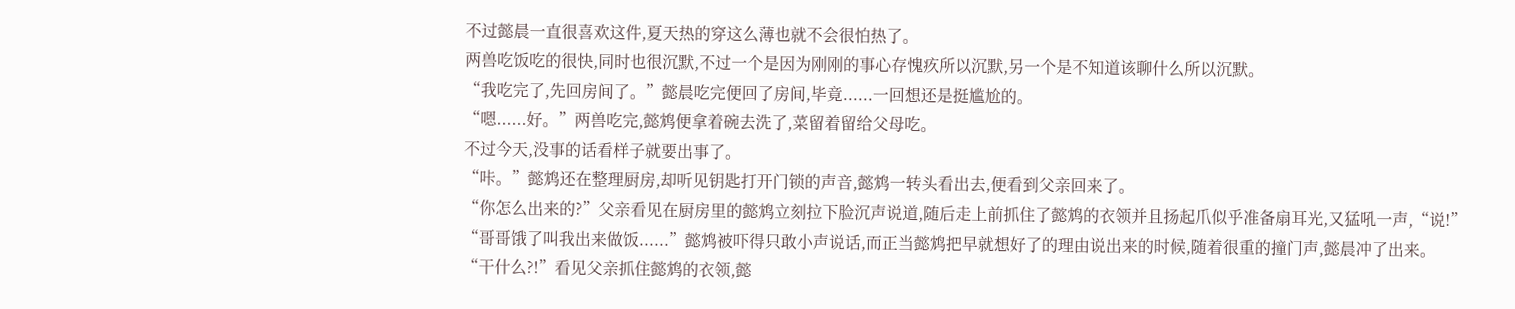不过懿晨一直很喜欢这件,夏天热的穿这么薄也就不会很怕热了。
两兽吃饭吃的很快,同时也很沉默,不过一个是因为刚刚的事心存愧疚所以沉默,另一个是不知道该聊什么所以沉默。
“我吃完了,先回房间了。”懿晨吃完便回了房间,毕竟......一回想还是挺尴尬的。
“嗯......好。”两兽吃完,懿鸩便拿着碗去洗了,菜留着留给父母吃。
不过今天,没事的话看样子就要出事了。
“咔。”懿鸩还在整理厨房,却听见钥匙打开门锁的声音,懿鸩一转头看出去,便看到父亲回来了。
“你怎么出来的?”父亲看见在厨房里的懿鸩立刻拉下脸沉声说道,随后走上前抓住了懿鸩的衣领并且扬起爪似乎准备扇耳光,又猛吼一声,“说!”
“哥哥饿了叫我出来做饭......”懿鸩被吓得只敢小声说话,而正当懿鸩把早就想好了的理由说出来的时候,随着很重的撞门声,懿晨冲了出来。
“干什么?!”看见父亲抓住懿鸩的衣领,懿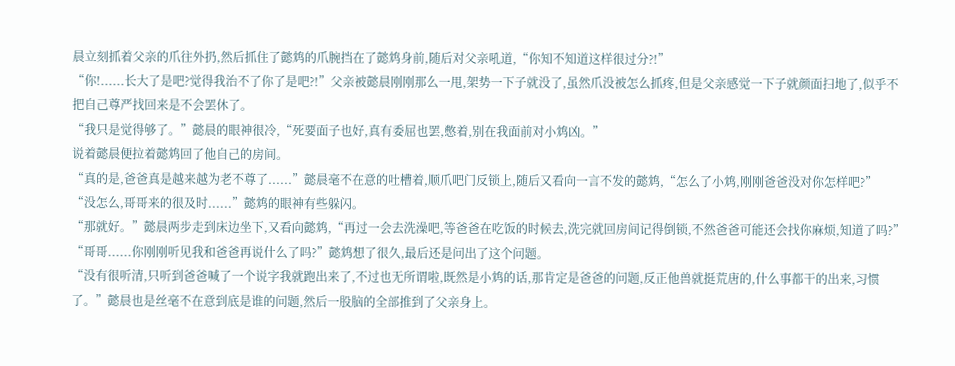晨立刻抓着父亲的爪往外扔,然后抓住了懿鸩的爪腕挡在了懿鸩身前,随后对父亲吼道,“你知不知道这样很过分?!”
“你!......长大了是吧?觉得我治不了你了是吧?!”父亲被懿晨刚刚那么一甩,架势一下子就没了,虽然爪没被怎么抓疼,但是父亲感觉一下子就颜面扫地了,似乎不把自己尊严找回来是不会罢休了。
“我只是觉得够了。”懿晨的眼神很冷,“死要面子也好,真有委屈也罢,憋着,别在我面前对小鸩凶。”
说着懿晨便拉着懿鸩回了他自己的房间。
“真的是,爸爸真是越来越为老不尊了......”懿晨毫不在意的吐槽着,顺爪吧门反锁上,随后又看向一言不发的懿鸩,“怎么了小鸩,刚刚爸爸没对你怎样吧?”
“没怎么,哥哥来的很及时......”懿鸩的眼神有些躲闪。
“那就好。”懿晨两步走到床边坐下,又看向懿鸩,“再过一会去洗澡吧,等爸爸在吃饭的时候去,洗完就回房间记得倒锁,不然爸爸可能还会找你麻烦,知道了吗?”
“哥哥......你刚刚听见我和爸爸再说什么了吗?”懿鸩想了很久,最后还是问出了这个问题。
“没有很听清,只听到爸爸喊了一个说字我就跑出来了,不过也无所谓啦,既然是小鸩的话,那肯定是爸爸的问题,反正他兽就挺荒唐的,什么事都干的出来,习惯了。”懿晨也是丝毫不在意到底是谁的问题,然后一股脑的全部推到了父亲身上。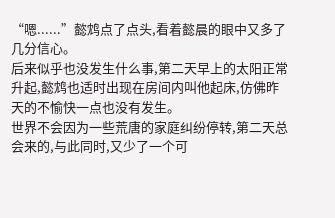“嗯......”懿鸩点了点头,看着懿晨的眼中又多了几分信心。
后来似乎也没发生什么事,第二天早上的太阳正常升起,懿鸩也适时出现在房间内叫他起床,仿佛昨天的不愉快一点也没有发生。
世界不会因为一些荒唐的家庭纠纷停转,第二天总会来的,与此同时,又少了一个可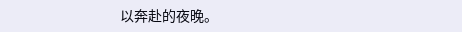以奔赴的夜晚。